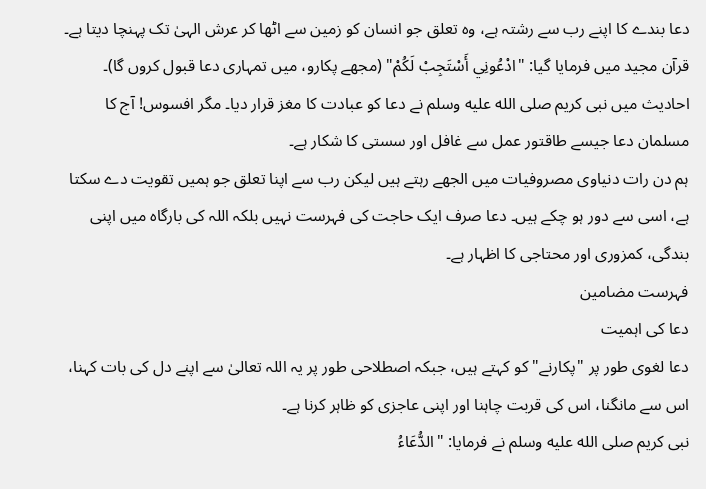دعا بندے کا اپنے رب سے رشتہ ہے، وہ تعلق جو انسان کو زمین سے اٹھا کر عرش الہیٰ تک پہنچا دیتا ہے۔ قرآن مجید میں فرمایا گیا: "ادْعُونِي أَسْتَجِبْ لَكُمْ" (مجھے پکارو، میں تمہاری دعا قبول کروں گا)۔
احادیث میں نبی کریم صلى الله عليه وسلم نے دعا کو عبادت کا مغز قرار دیا۔ مگر افسوس! آج کا مسلمان دعا جیسے طاقتور عمل سے غافل اور سستی کا شکار ہے۔
ہم دن رات دنیاوی مصروفیات میں الجھے رہتے ہیں لیکن رب سے اپنا تعلق جو ہمیں تقویت دے سکتا ہے، اسی سے دور ہو چکے ہیں۔ دعا صرف ایک حاجت کی فہرست نہیں بلکہ اللہ کی بارگاہ میں اپنی بندگی، کمزوری اور محتاجی کا اظہار ہے۔
فہرست مضامین
دعا کی اہمیت
دعا لغوی طور پر "پکارنے" کو کہتے ہیں، جبکہ اصطلاحی طور پر یہ اللہ تعالیٰ سے اپنے دل کی بات کہنا، اس سے مانگنا، اس کی قربت چاہنا اور اپنی عاجزی کو ظاہر کرنا ہے۔
نبی کریم صلى الله عليه وسلم نے فرمایا: "الدُّعَاءُ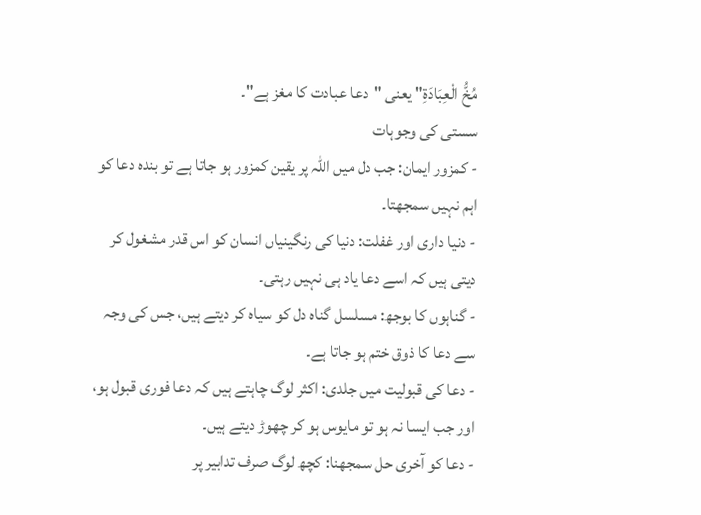مُخُّ الْعِبَادَةِ" یعنی "دعا عبادت کا مغز ہے"۔
سستی کی وجوہات
- کمزور ایمان: جب دل میں اللہ پر یقین کمزور ہو جاتا ہے تو بندہ دعا کو اہم نہیں سمجھتا۔
- دنیا داری اور غفلت: دنیا کی رنگینیاں انسان کو اس قدر مشغول کر دیتی ہیں کہ اسے دعا یاد ہی نہیں رہتی۔
- گناہوں کا بوجھ: مسلسل گناہ دل کو سیاہ کر دیتے ہیں، جس کی وجہ سے دعا کا ذوق ختم ہو جاتا ہے۔
- دعا کی قبولیت میں جلدی: اکثر لوگ چاہتے ہیں کہ دعا فوری قبول ہو، اور جب ایسا نہ ہو تو مایوس ہو کر چھوڑ دیتے ہیں۔
- دعا کو آخری حل سمجھنا: کچھ لوگ صرف تدابیر پر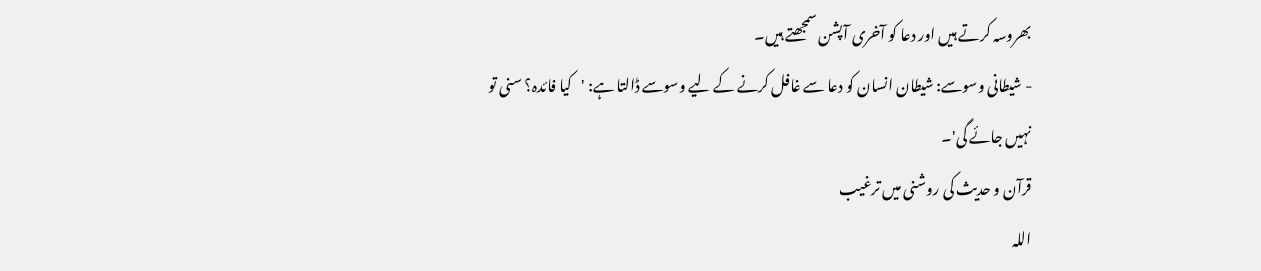بھروسہ کرتے ہیں اور دعا کو آخری آپشن سمجھتے ہیں۔
- شیطانی وسوسے: شیطان انسان کو دعا سے غافل کرنے کے لیے وسوسے ڈالتا ہے: 'کیا فائدہ؟ سنی تو نہیں جائے گی'۔
قرآن و حدیث کی روشنی میں ترغیب
اللہ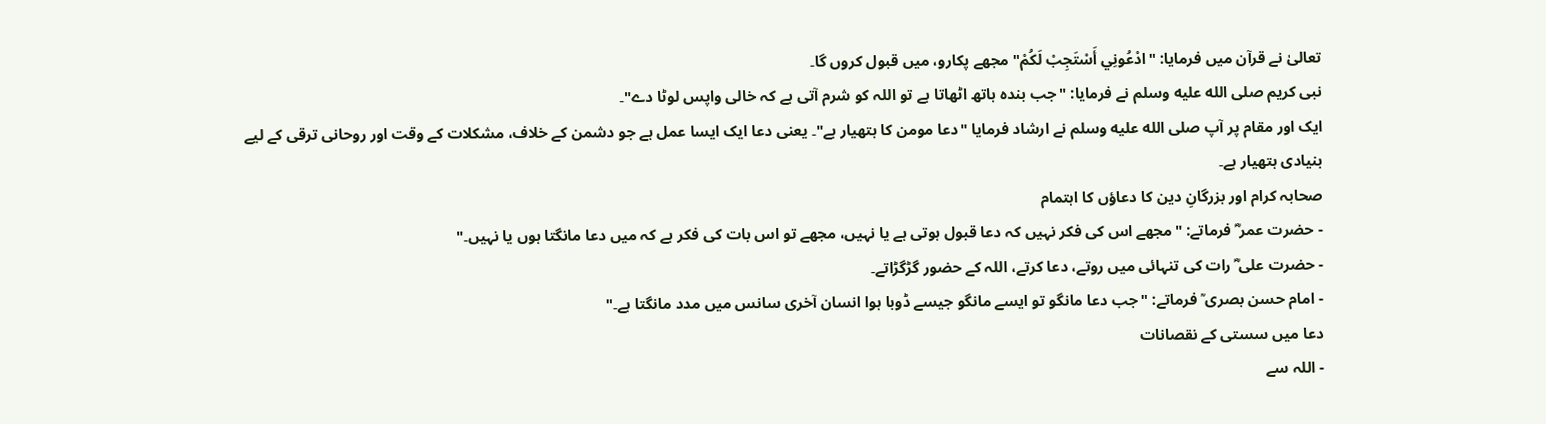تعالیٰ نے قرآن میں فرمایا: "ادْعُونِي أَسْتَجِبْ لَكُمْ" مجھے پکارو، میں قبول کروں گا۔
نبی کریم صلى الله عليه وسلم نے فرمایا: "جب بندہ ہاتھ اٹھاتا ہے تو اللہ کو شرم آتی ہے کہ خالی واپس لوٹا دے"۔
ایک اور مقام پر آپ صلى الله عليه وسلم نے ارشاد فرمایا "دعا مومن کا ہتھیار ہے"۔ یعنی دعا ایک ایسا عمل ہے جو دشمن کے خلاف، مشکلات کے وقت اور روحانی ترقی کے لیے بنیادی ہتھیار ہے۔
صحابہ کرام اور بزرگانِ دین کا دعاؤں کا اہتمام
- حضرت عمر ؓ فرماتے: "مجھے اس کی فکر نہیں کہ دعا قبول ہوتی ہے یا نہیں، مجھے تو اس بات کی فکر ہے کہ میں دعا مانگتا ہوں یا نہیں۔"
- حضرت علی ؓ رات کی تنہائی میں روتے، دعا کرتے، اللہ کے حضور گڑگڑاتے۔
- امام حسن بصری ؒ فرماتے: "جب دعا مانگو تو ایسے مانگو جیسے ڈوبا ہوا انسان آخری سانس میں مدد مانگتا ہے۔"
دعا میں سستی کے نقصانات
- اللہ سے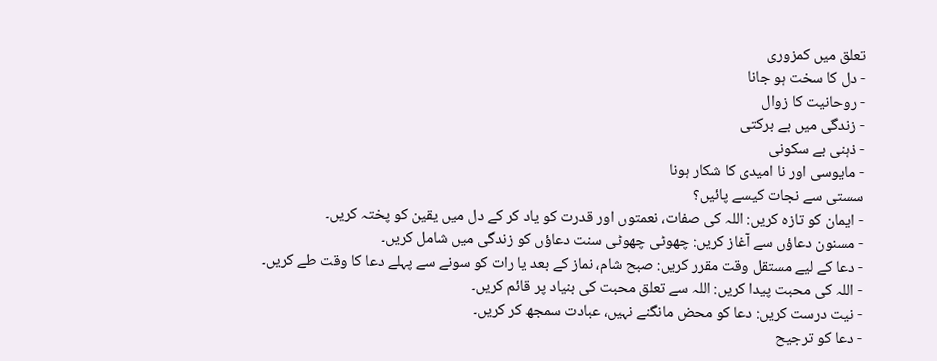تعلق میں کمزوری
- دل کا سخت ہو جانا
- روحانیت کا زوال
- زندگی میں بے برکتی
- ذہنی بے سکونی
- مایوسی اور نا امیدی کا شکار ہونا
سستی سے نجات کیسے پائیں؟
- ایمان کو تازہ کریں: اللہ کی صفات، نعمتوں اور قدرت کو یاد کر کے دل میں یقین کو پختہ کریں۔
- مسنون دعاؤں سے آغاز کریں: چھوٹی چھوٹی سنت دعاؤں کو زندگی میں شامل کریں۔
- دعا کے لیے مستقل وقت مقرر کریں: صبح شام، نماز کے بعد یا رات کو سونے سے پہلے دعا کا وقت طے کریں۔
- اللہ کی محبت پیدا کریں: اللہ سے تعلق محبت کی بنیاد پر قائم کریں۔
- نیت درست کریں: دعا کو محض مانگنے نہیں، عبادت سمجھ کر کریں۔
- دعا کو ترجیح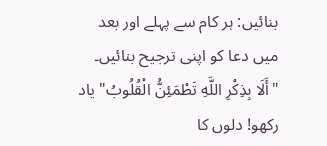بنائیں: ہر کام سے پہلے اور بعد میں دعا کو اپنی ترجیح بنائیں۔
"أَلَا بِذِكْرِ اللَّهِ تَطْمَئِنُّ الْقُلُوبُ" یاد رکھو! دلوں کا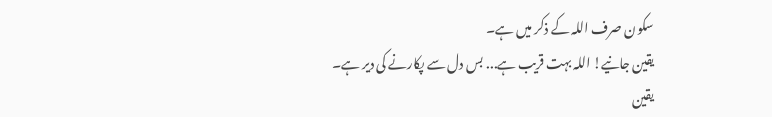سکون صرف اللہ کے ذکر میں ہے۔
یقین جانیے! اللہ بہت قریب ہے... بس دل سے پکارنے کی دیر ہے۔
یقین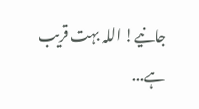جانیے! اللہ بہت قریب ہے...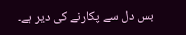بس دل سے پکارنے کی دیر ہے۔